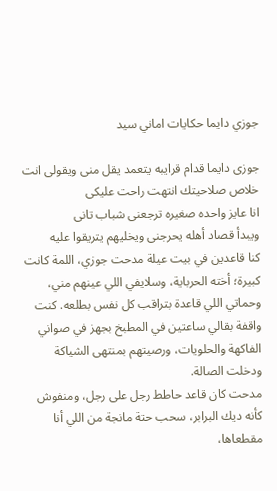جوزي دايما حكايات اماني سيد

جوزى دايما قدام قرايبه يتعمد يقل منى ويقولى انت خلاص صلاحيتك انتهت راحت عليكى
انا عايز واحده صغيره ترجعنى شباب تانى
ويبدأ قصاد أهله يحرجنى ويخليهم يتريقوا عليه
كنا قاعدين في بيت عيلة مدحت جوزي، اللمة كانت كبيرة؛ أخته الحرباية، وسلايفي اللي عينهم مني، وحماتي اللي قاعدة بتراقب كل نفس بطلعه. كنت واقفة بقالي ساعتين في المطبخ بجهز في صواني الفاكهة والحلويات، ورصيتهم بمنتهى الشياكة ودخلت الصالة.
مدحت كان قاعد حاطط رجل على رجل، ومنفوش كأنه ديك البرابر، سحب حتة مانجة من اللي أنا مقطعاها،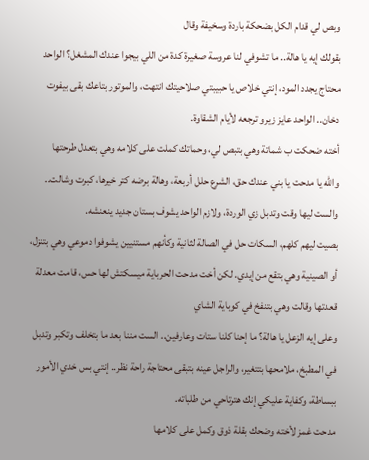وبص لي قدام الكل بضحكة باردة وسخيفة وقال
بقولك إيه يا هالة.. ما تشوفي لنا عروسة صغيرة كدة من اللي بيجوا عندك المشغل؟ الواحد محتاج يجدد المود، إنتي خلاص يا حبيبتي صلاحيتك انتهت، والموتور بتاعك بقى بيفوت دخان.. الواحد عايز زيرو ترجعه لأيام الشقاوة.
أخته ضحكت ب شماتة وهي بتبص لي، وحماتك كملت على كلامه وهي بتعدل طرحتها
والله يا مدحت يا بني عندك حق، الشرع حلل أربعة، وهالة برضه كتر خيرها، كبرت وشالت.. والست ليها وقت وتدبل زي الوردة، ولازم الواحد يشوف بستان جديد ينعنشه.
بصيت ليهم كلهم، السكات حل في الصالة لثانية وكأنهم مستنيين يشوفوا دموعي وهي بتنزل، أو الصينية وهي بتقع من إيدي. لكن أخت مدحت الحرباية ميسكتش لها حس، قامت معدلة قعدتها وقالت وهي بتنفخ في كوباية الشاي
وعلى إيه الزعل يا هالة؟ ما إحنا كلنا ستات وعارفين.. الست مننا بعد ما بتخلف وتكبر وتدبل في المطبخ، ملامحها بتتغير، والراجل عينه بتبقى محتاجة راحة نظر.. إنتي بس خدي الأمور ببساطة، وكفاية عليكي إنك هترتاحي من طلباته.
مدحت غمز لأخته وضحك بقلة ذوق وكمل على كلامها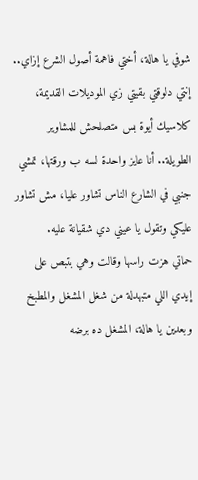شوفي يا هالة، أختي فاهمة أصول الشرع إزاي.. إنتي دلوقتي بقيتي زي الموديلات القديمة، كلاسيك أيوة بس متصلحش للمشاوير الطويلة.. أنا عايز واحدة لسه ب ورقتها، تمشي جنبي في الشارع الناس تشاور عليا، مش تشاور عليكي وتقول يا عيني دي شقيانة عليه.
حماتي هزت راسها وقالت وهي بتبص على إيدي اللي متبهدلة من شغل المشغل والمطبخ
وبعدين يا هالة، المشغل ده برضه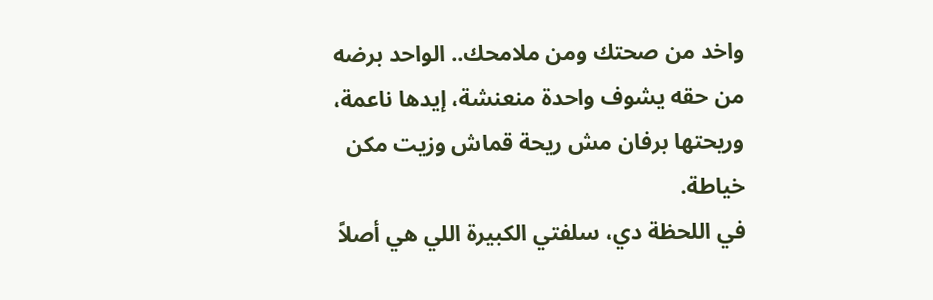واخد من صحتك ومن ملامحك.. الواحد برضه من حقه يشوف واحدة منعنشة، إيدها ناعمة، وريحتها برفان مش ريحة قماش وزيت مكن خياطة.
في اللحظة دي، سلفتي الكبيرة اللي هي أصلاً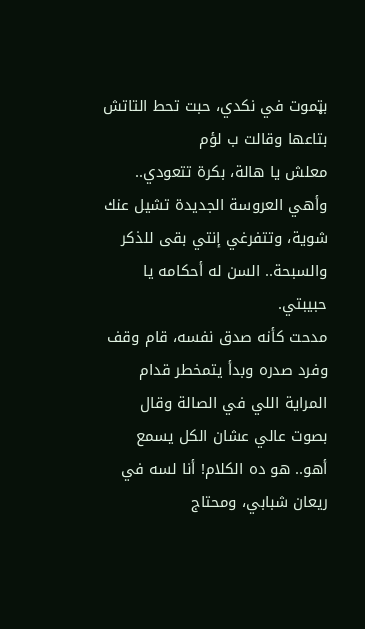بټموت في نكدي، حبت تحط التاتش بتاعها وقالت ب لؤم
معلش يا هالة، بكرة تتعودي.. وأهي العروسة الجديدة تشيل عنك شوية، وتتفرغي إنتي بقى للذكر والسبحة.. السن له أحكامه يا حبيبتي.
مدحت كأنه صدق نفسه، قام وقف وفرد صدره وبدأ يتمخطر قدام المراية اللي في الصالة وقال بصوت عالي عشان الكل يسمع
أهو.. هو ده الكلام! أنا لسه في ريعان شبابي، ومحتاج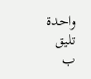واحدة تليق ب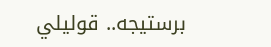برستيجه.. قوليلي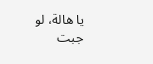يا هالة، لو جبت